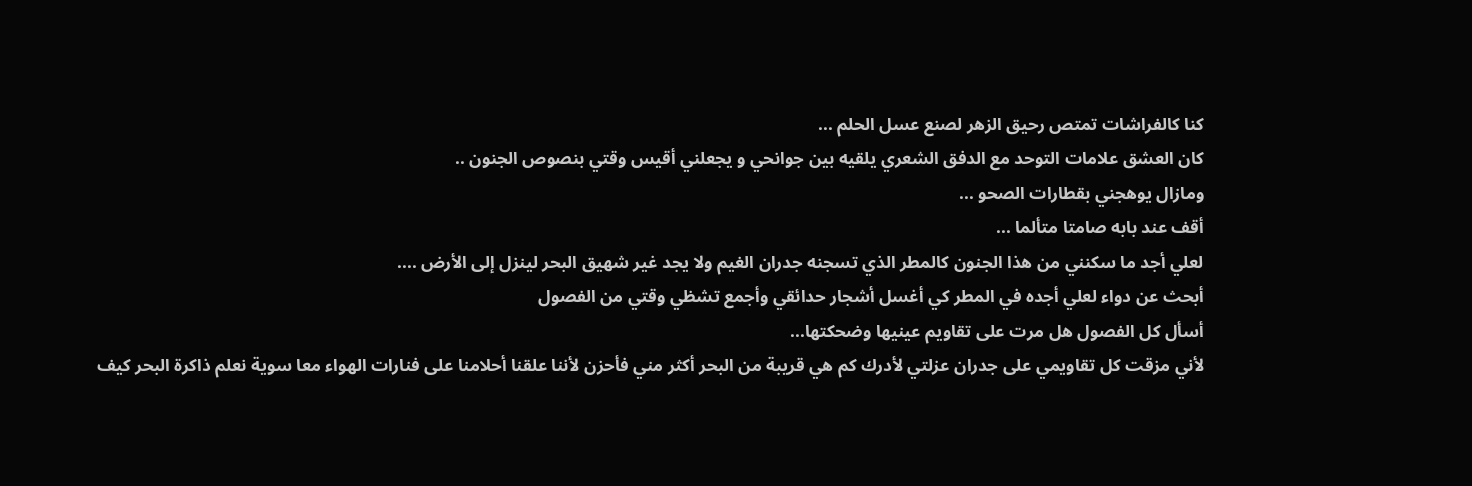كنا كالفراشات تمتص رحيق الزهر لصنع عسل الحلم ...
كان العشق علامات التوحد مع الدفق الشعري يلقيه بين جوانحي و يجعلني أقيس وقتي بنصوص الجنون ..
ومازال يوهجني بقطارات الصحو ...
أقف عند بابه صامتا متألما ...
لعلي أجد ما سكنني من هذا الجنون كالمطر الذي تسجنه جدران الغيم ولا يجد غير شهيق البحر لينزل إلى الأرض ....
أبحث عن دواء لعلي أجده في المطر كي أغسل أشجار حدائقي وأجمع تشظي وقتي من الفصول
أسأل كل الفصول هل مرت على تقاويم عينيها وضحكتها...
لأني مزقت كل تقاويمي على جدران عزلتي لأدرك كم هي قريبة من البحر أكثر مني فأحزن لأننا علقنا أحلامنا على فنارات الهواء معا سوية نعلم ذاكرة البحر كيف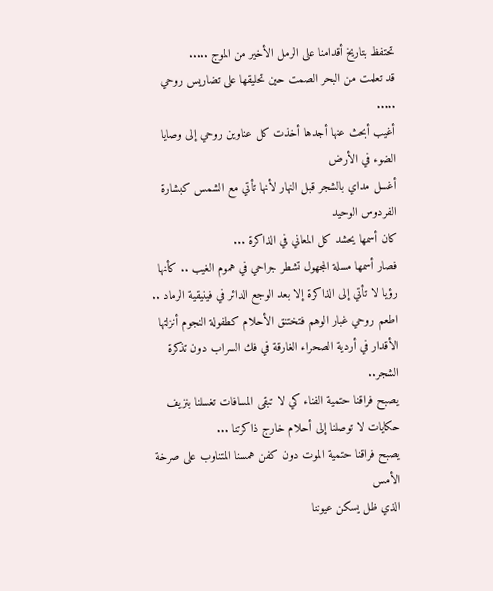تحتفظ بتاريخ أقدامنا على الرمل الأخير من الموج .....
قد تعلمت من البحر الصمت حين تحليقها على تضاريس روحي .....
أغيب أبحث عنها أجدها أخذت كل عناوين روحي إلى وصايا الضوء في الأرض
أغسل مداي بالشجر قبل النهار لأنها تأتي مع الشمس كبشارة الفردوس الوحيد
كان أسمها يحشد كل المعاني في الذاكرة ...
فصار أسمها مسلة المجهول تشطر جراحي في هموم الغيب .. كأنها رؤيا لا تأتي إلى الذاكرة إلا بعد الوجع الدائر في فينيقية الرماد ..
اطعم روحي غبار الوهم فتختنق الأحلام كطفولة النجوم أنزلتها الأقدار في أردية الصحراء الغارقة في فك السراب دون تذكرة الشجر..
يصبح فراقنا حتمية الفناء كي لا تبقى المسافات تغسلنا بنزيف حكايات لا توصلنا إلى أحلام خارج ذاكرتنا ...
يصبح فراقنا حتمية الموت دون كفن همسنا المتناوب على صرخة الأمس
الذي ظل يسكن عيوننا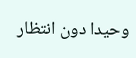وحيدا دون انتظار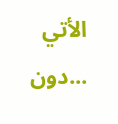الأتي ...دون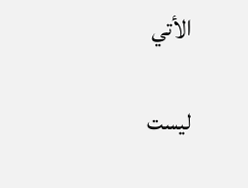الأتي

ليست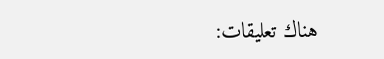هناك تعليقات: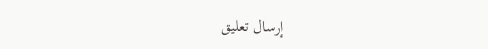إرسال تعليق